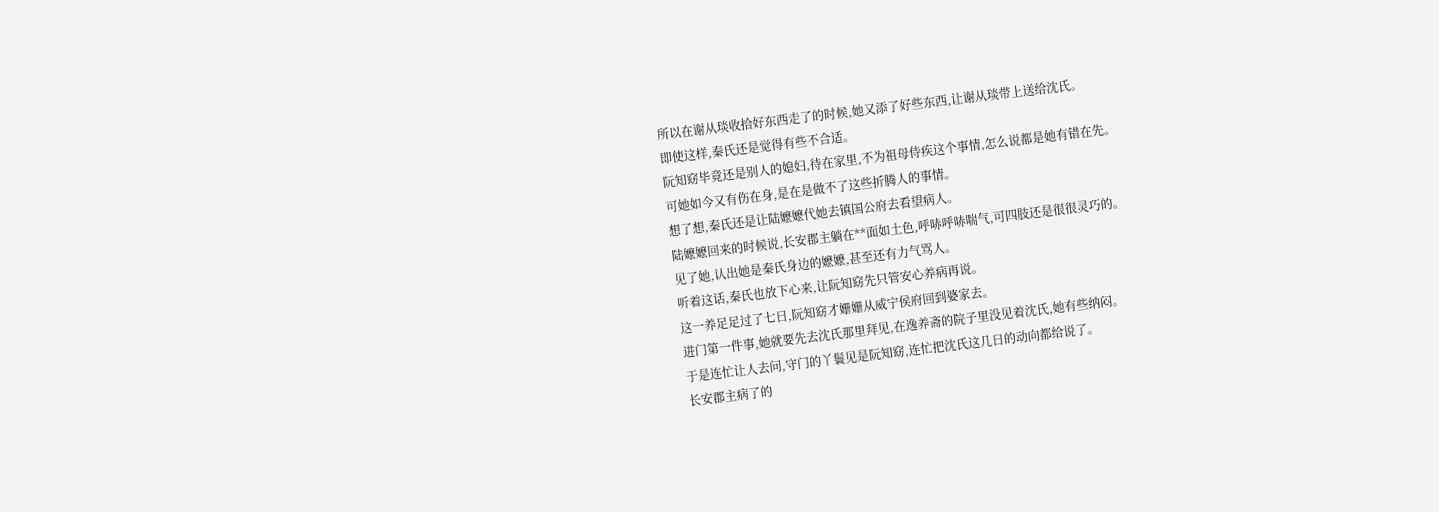所以在谢从琰收拾好东西走了的时候,她又添了好些东西,让谢从琰带上送给沈氏。
即使这样,秦氏还是觉得有些不合适。
阮知窈毕竟还是别人的媳妇,待在家里,不为祖母侍疾这个事情,怎么说都是她有错在先。
可她如今又有伤在身,是在是做不了这些折腾人的事情。
想了想,秦氏还是让陆嬷嬷代她去镇国公府去看望病人。
陆嬷嬷回来的时候说,长安郡主躺在**面如土色,呼哧呼哧喘气,可四肢还是很很灵巧的。
见了她,认出她是秦氏身边的嬷嬷,甚至还有力气骂人。
听着这话,秦氏也放下心来,让阮知窈先只管安心养病再说。
这一养足足过了七日,阮知窈才姗姗从威宁侯府回到婆家去。
进门第一件事,她就要先去沈氏那里拜见,在逸养斋的院子里没见着沈氏,她有些纳闷。
于是连忙让人去问,守门的丫鬟见是阮知窈,连忙把沈氏这几日的动向都给说了。
长安郡主病了的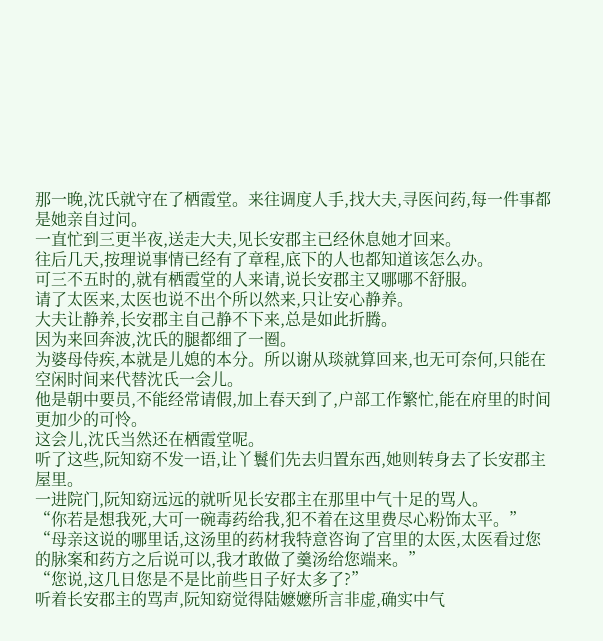那一晚,沈氏就守在了栖霞堂。来往调度人手,找大夫,寻医问药,每一件事都是她亲自过问。
一直忙到三更半夜,送走大夫,见长安郡主已经休息她才回来。
往后几天,按理说事情已经有了章程,底下的人也都知道该怎么办。
可三不五时的,就有栖霞堂的人来请,说长安郡主又哪哪不舒服。
请了太医来,太医也说不出个所以然来,只让安心静养。
大夫让静养,长安郡主自己静不下来,总是如此折腾。
因为来回奔波,沈氏的腿都细了一圈。
为婆母侍疾,本就是儿媳的本分。所以谢从琰就算回来,也无可奈何,只能在空闲时间来代替沈氏一会儿。
他是朝中要员,不能经常请假,加上春天到了,户部工作繁忙,能在府里的时间更加少的可怜。
这会儿,沈氏当然还在栖霞堂呢。
听了这些,阮知窈不发一语,让丫鬟们先去归置东西,她则转身去了长安郡主屋里。
一进院门,阮知窈远远的就听见长安郡主在那里中气十足的骂人。
“你若是想我死,大可一碗毒药给我,犯不着在这里费尽心粉饰太平。”
“母亲这说的哪里话,这汤里的药材我特意咨询了宫里的太医,太医看过您的脉案和药方之后说可以,我才敢做了羹汤给您端来。”
“您说,这几日您是不是比前些日子好太多了?”
听着长安郡主的骂声,阮知窈觉得陆嬷嬷所言非虚,确实中气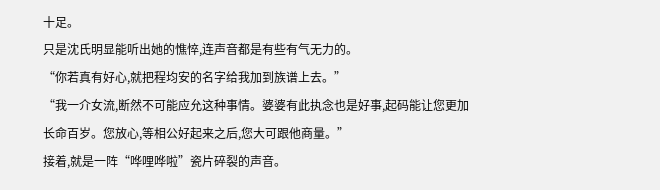十足。
只是沈氏明显能听出她的憔悴,连声音都是有些有气无力的。
“你若真有好心,就把程均安的名字给我加到族谱上去。”
“我一介女流,断然不可能应允这种事情。婆婆有此执念也是好事,起码能让您更加长命百岁。您放心,等相公好起来之后,您大可跟他商量。”
接着,就是一阵“哗哩哗啦”瓷片碎裂的声音。